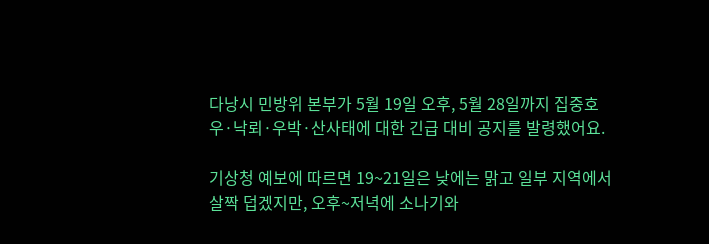다낭시 민방위 본부가 5월 19일 오후, 5월 28일까지 집중호우·낙뢰·우박·산사태에 대한 긴급 대비 공지를 발령했어요.

기상청 예보에 따르면 19~21일은 낮에는 맑고 일부 지역에서 살짝 덥겠지만, 오후~저녁에 소나기와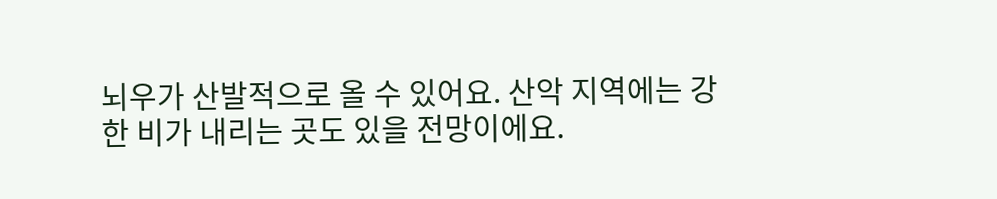뇌우가 산발적으로 올 수 있어요. 산악 지역에는 강한 비가 내리는 곳도 있을 전망이에요.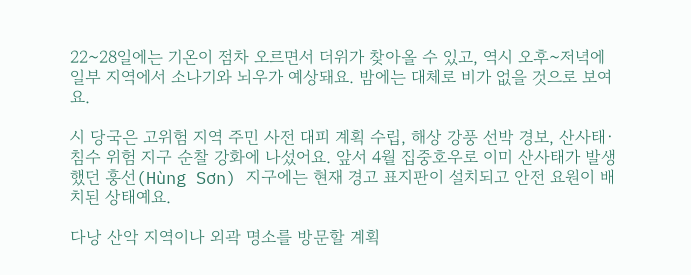22~28일에는 기온이 점차 오르면서 더위가 찾아올 수 있고, 역시 오후~저녁에 일부 지역에서 소나기와 뇌우가 예상돼요. 밤에는 대체로 비가 없을 것으로 보여요.

시 당국은 고위험 지역 주민 사전 대피 계획 수립, 해상 강풍 선박 경보, 산사태·침수 위험 지구 순찰 강화에 나섰어요. 앞서 4월 집중호우로 이미 산사태가 발생했던 훙선(Hùng Sơn) 지구에는 현재 경고 표지판이 설치되고 안전 요원이 배치된 상태예요.

다낭 산악 지역이나 외곽 명소를 방문할 계획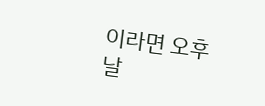이라면 오후 날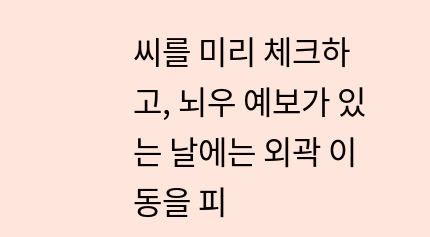씨를 미리 체크하고, 뇌우 예보가 있는 날에는 외곽 이동을 피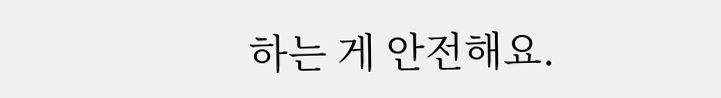하는 게 안전해요.